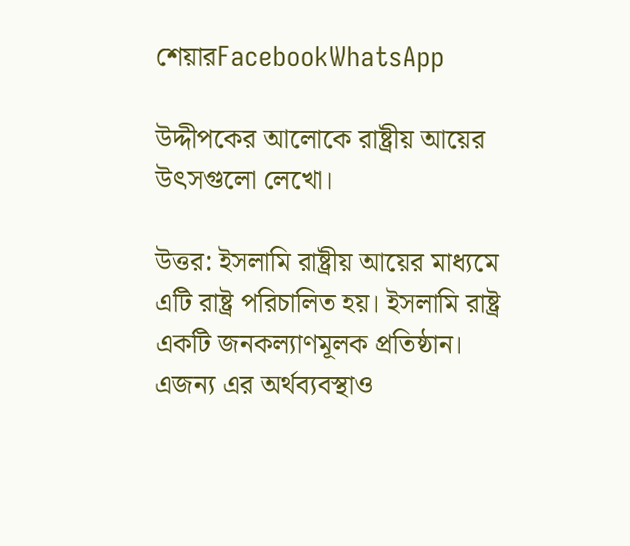শেয়ারFacebookWhatsApp

উদ্দীপকের আলোকে রাষ্ট্রীয় আয়ের উৎসগুলো লেখো।

উত্তর: ইসলামি রাষ্ট্রীয় আয়ের মাধ্যমে এটি রাষ্ট্র পরিচালিত হয়। ইসলামি রাষ্ট্র একটি জনকল্যাণমূলক প্রতিষ্ঠান। এজন্য এর অর্থব্যবস্থাও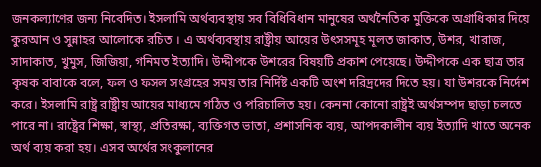জনকল্যাণের জন্য নিবেদিত। ইসলামি অর্থব্যবস্থায় সব বিধিবিধান মানুষের অর্থনৈতিক মুক্তিকে অগ্রাধিকার দিয়ে কুরআন ও সুন্নাহর আলোকে রচিত । এ অর্থব্যবস্থায় রাষ্ট্রীয় আয়ের উৎসসমূহ মূলত জাকাত, উশর, খারাজ, সাদাকাত, খুমুস, জিজিয়া, গনিমত ইত্যাদি। উদ্দীপকে উশরের বিষয়টি প্রকাশ পেয়েছে। উদ্দীপকে এক ছাত্র তার কৃষক বাবাকে বলে, ফল ও ফসল সংগ্রহের সময় তার নির্দিষ্ট একটি অংশ দরিদ্রদের দিতে হয়। যা উশরকে নির্দেশ করে। ইসলামি রাষ্ট্র রাষ্ট্রীয় আয়ের মাধ্যমে গঠিত ও পরিচালিত হয়। কেননা কোনো রাষ্ট্রই অর্থসম্পদ ছাড়া চলতে পারে না। রাষ্ট্রের শিক্ষা, স্বাস্থ্য, প্রতিরক্ষা, ব্যক্তিগত ভাতা, প্রশাসনিক ব্যয়, আপদকালীন ব্যয় ইত্যাদি খাতে অনেক অর্থ ব্যয় করা হয়। এসব অর্থের সংকুলানের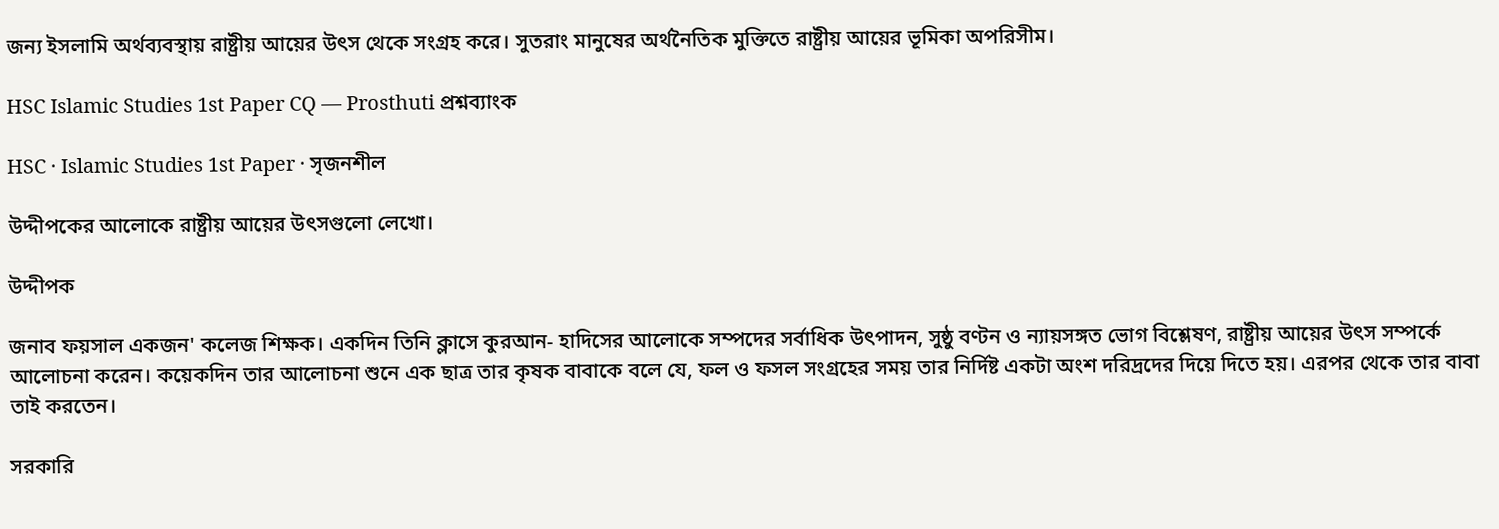জন্য ইসলামি অর্থব্যবস্থায় রাষ্ট্রীয় আয়ের উৎস থেকে সংগ্রহ করে। সুতরাং মানুষের অর্থনৈতিক মুক্তিতে রাষ্ট্রীয় আয়ের ভূমিকা অপরিসীম।

HSC Islamic Studies 1st Paper CQ — Prosthuti প্রশ্নব্যাংক

HSC · Islamic Studies 1st Paper · সৃজনশীল

উদ্দীপকের আলোকে রাষ্ট্রীয় আয়ের উৎসগুলো লেখো।

উদ্দীপক

জনাব ফয়সাল একজন' কলেজ শিক্ষক। একদিন তিনি ক্লাসে কুরআন- হাদিসের আলোকে সম্পদের সর্বাধিক উৎপাদন, সুষ্ঠু বণ্টন ও ন্যায়সঙ্গত ভোগ বিশ্লেষণ, রাষ্ট্রীয় আয়ের উৎস সম্পর্কে আলোচনা করেন। কয়েকদিন তার আলোচনা শুনে এক ছাত্র তার কৃষক বাবাকে বলে যে, ফল ও ফসল সংগ্রহের সময় তার নির্দিষ্ট একটা অংশ দরিদ্রদের দিয়ে দিতে হয়। এরপর থেকে তার বাবা তাই করতেন।

সরকারি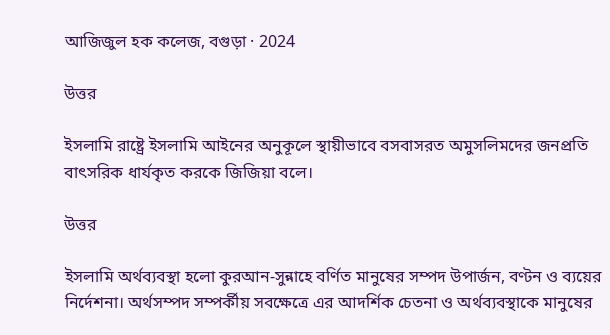আজিজুল হক কলেজ, বগুড়া · 2024

উত্তর

ইসলামি রাষ্ট্রে ইসলামি আইনের অনুকূলে স্থায়ীভাবে বসবাসরত অমুসলিমদের জনপ্রতি বাৎসরিক ধার্যকৃত করকে জিজিয়া বলে।

উত্তর

ইসলামি অর্থব্যবস্থা হলো কুরআন-সুন্নাহে বর্ণিত মানুষের সম্পদ উপার্জন, বণ্টন ও ব্যয়ের নির্দেশনা। অর্থসম্পদ সম্পৰ্কীয় সবক্ষেত্রে এর আদর্শিক চেতনা ও অর্থব্যবস্থাকে মানুষের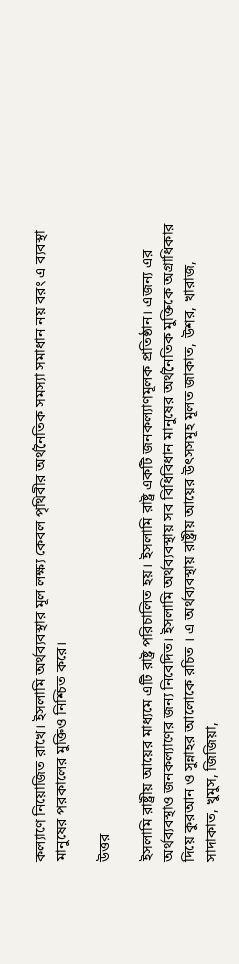কল্যাণে নিয়োজিত রাখে। ইসলামি অর্থব্যবস্থার মূল লক্ষ্য কেবল পৃথিবীর অর্থনৈতিক সমস্যা সমাধান নয় বরং এ ব্যবস্থা মানুষের পরকালের মুক্তিও নিশ্চিত করে।

উত্তর

ইসলামি রাষ্ট্রীয় আয়ের মাধ্যমে এটি রাষ্ট্র পরিচালিত হয়। ইসলামি রাষ্ট্র একটি জনকল্যাণমূলক প্রতিষ্ঠান। এজন্য এর অর্থব্যবস্থাও জনকল্যাণের জন্য নিবেদিত। ইসলামি অর্থব্যবস্থায় সব বিধিবিধান মানুষের অর্থনৈতিক মুক্তিকে অগ্রাধিকার দিয়ে কুরআন ও সুন্নাহর আলোকে রচিত । এ অর্থব্যবস্থায় রাষ্ট্রীয় আয়ের উৎসসমূহ মূলত জাকাত, উশর, খারাজ, সাদাকাত, খুমুস, জিজিয়া,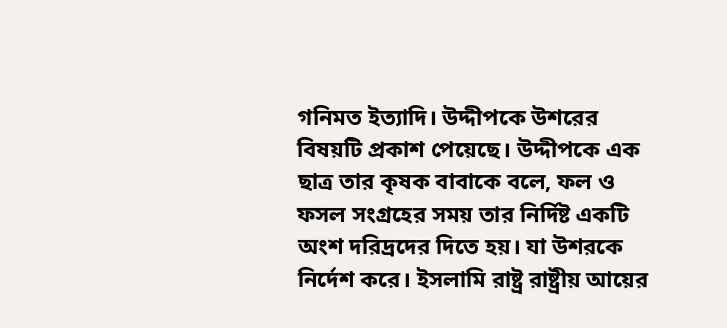গনিমত ইত্যাদি। উদ্দীপকে উশরের বিষয়টি প্রকাশ পেয়েছে। উদ্দীপকে এক ছাত্র তার কৃষক বাবাকে বলে, ফল ও ফসল সংগ্রহের সময় তার নির্দিষ্ট একটি অংশ দরিদ্রদের দিতে হয়। যা উশরকে নির্দেশ করে। ইসলামি রাষ্ট্র রাষ্ট্রীয় আয়ের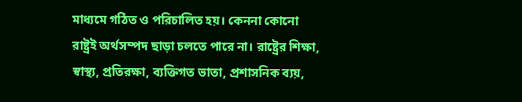মাধ্যমে গঠিত ও পরিচালিত হয়। কেননা কোনো রাষ্ট্রই অর্থসম্পদ ছাড়া চলতে পারে না। রাষ্ট্রের শিক্ষা, স্বাস্থ্য, প্রতিরক্ষা, ব্যক্তিগত ভাতা, প্রশাসনিক ব্যয়,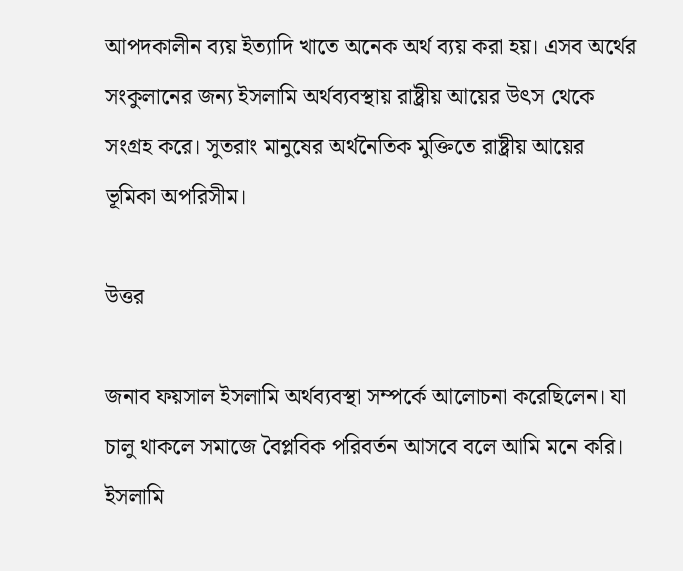আপদকালীন ব্যয় ইত্যাদি খাতে অনেক অর্থ ব্যয় করা হয়। এসব অর্থের সংকুলানের জন্য ইসলামি অর্থব্যবস্থায় রাষ্ট্রীয় আয়ের উৎস থেকে সংগ্রহ করে। সুতরাং মানুষের অর্থনৈতিক মুক্তিতে রাষ্ট্রীয় আয়ের ভূমিকা অপরিসীম।

উত্তর

জনাব ফয়সাল ইসলামি অর্থব্যবস্থা সম্পর্কে আলোচনা করেছিলেন। যা চালু থাকলে সমাজে বৈপ্লবিক পরিবর্তন আসবে বলে আমি মনে করি। ইসলামি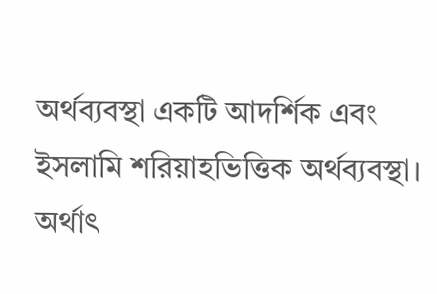অর্থব্যবস্থা একটি আদর্শিক এবং ইসলামি শরিয়াহভিত্তিক অর্থব্যবস্থা। অর্থাৎ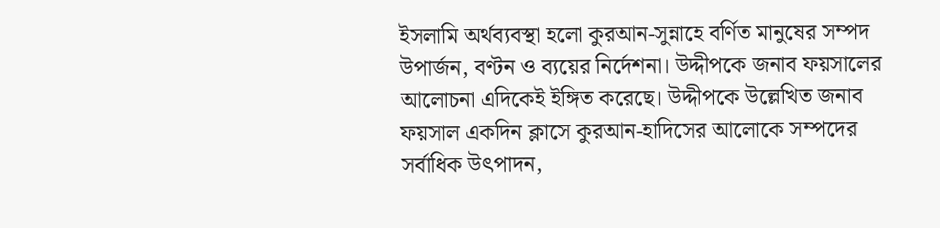ইসলামি অর্থব্যবস্থা হলো কুরআন-সুন্নাহে বর্ণিত মানুষের সম্পদ উপার্জন, বণ্টন ও ব্যয়ের নির্দেশনা। উদ্দীপকে জনাব ফয়সালের আলোচনা এদিকেই ইঙ্গিত করেছে। উদ্দীপকে উল্লেখিত জনাব ফয়সাল একদিন ক্লাসে কুরআন-হাদিসের আলোকে সম্পদের সর্বাধিক উৎপাদন,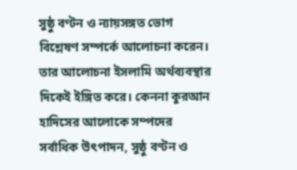সুষ্ঠু বণ্টন ও ন্যায়সঙ্গত ভোগ বিশ্লেষণ সম্পর্কে আলোচনা করেন। তার আলোচনা ইসলামি অর্থব্যবস্থার দিকেই ইঙ্গিত করে। কেননা কুরআন হাদিসের আলোকে সম্পদের সর্বাধিক উৎপাদন, সুষ্ঠু বণ্টন ও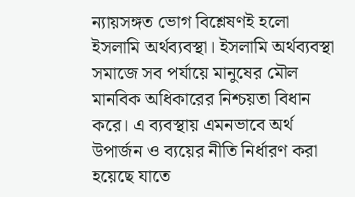ন্যায়সঙ্গত ভোগ বিশ্লেষণই হলো ইসলামি অর্থব্যবস্থা। ইসলামি অর্থব্যবস্থা সমাজে সব পর্যায়ে মানুষের মৌল মানবিক অধিকারের নিশ্চয়তা বিধান করে। এ ব্যবস্থায় এমনভাবে অর্থ উপার্জন ও ব্যয়ের নীতি নির্ধারণ করা হয়েছে যাতে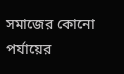সমাজের কোনো পর্যায়ের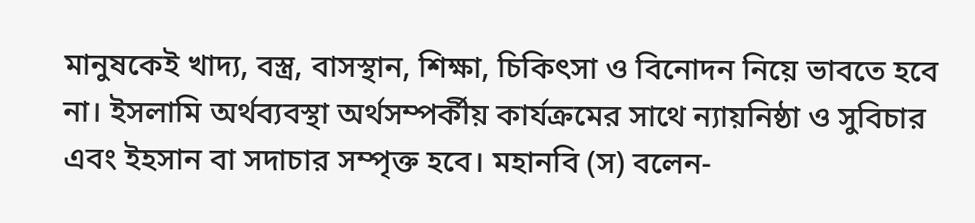মানুষকেই খাদ্য, বস্ত্র, বাসস্থান, শিক্ষা, চিকিৎসা ও বিনোদন নিয়ে ভাবতে হবে না। ইসলামি অর্থব্যবস্থা অর্থসম্পর্কীয় কার্যক্রমের সাথে ন্যায়নিষ্ঠা ও সুবিচার এবং ইহসান বা সদাচার সম্পৃক্ত হবে। মহানবি (স) বলেন-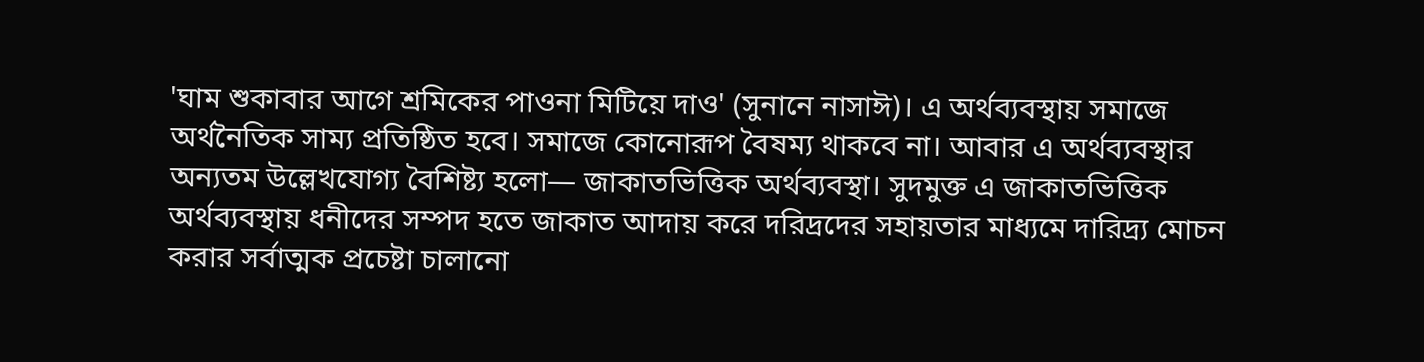'ঘাম শুকাবার আগে শ্রমিকের পাওনা মিটিয়ে দাও' (সুনানে নাসাঈ)। এ অর্থব্যবস্থায় সমাজে অর্থনৈতিক সাম্য প্রতিষ্ঠিত হবে। সমাজে কোনোরূপ বৈষম্য থাকবে না। আবার এ অর্থব্যবস্থার অন্যতম উল্লেখযোগ্য বৈশিষ্ট্য হলো— জাকাতভিত্তিক অর্থব্যবস্থা। সুদমুক্ত এ জাকাতভিত্তিক অর্থব্যবস্থায় ধনীদের সম্পদ হতে জাকাত আদায় করে দরিদ্রদের সহায়তার মাধ্যমে দারিদ্র্য মোচন করার সর্বাত্মক প্রচেষ্টা চালানো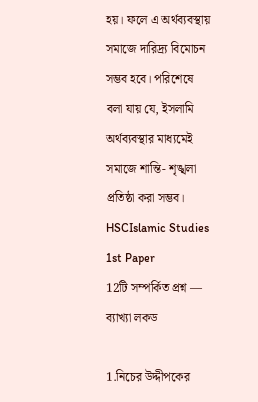হয়। ফলে এ অর্থব্যবস্থায় সমাজে দারিদ্র্য বিমোচন সম্ভব হবে। পরিশেষে বলা যায় যে, ইসলামি অর্থব্যবস্থার মাধ্যমেই সমাজে শান্তি- শৃঙ্খলা প্রতিষ্ঠা করা সম্ভব।
HSCIslamic Studies 1st Paper
12টি সম্পর্কিত প্রশ্ন — ব্যাখ্যা লকড

1.নিচের উদ্দীপকের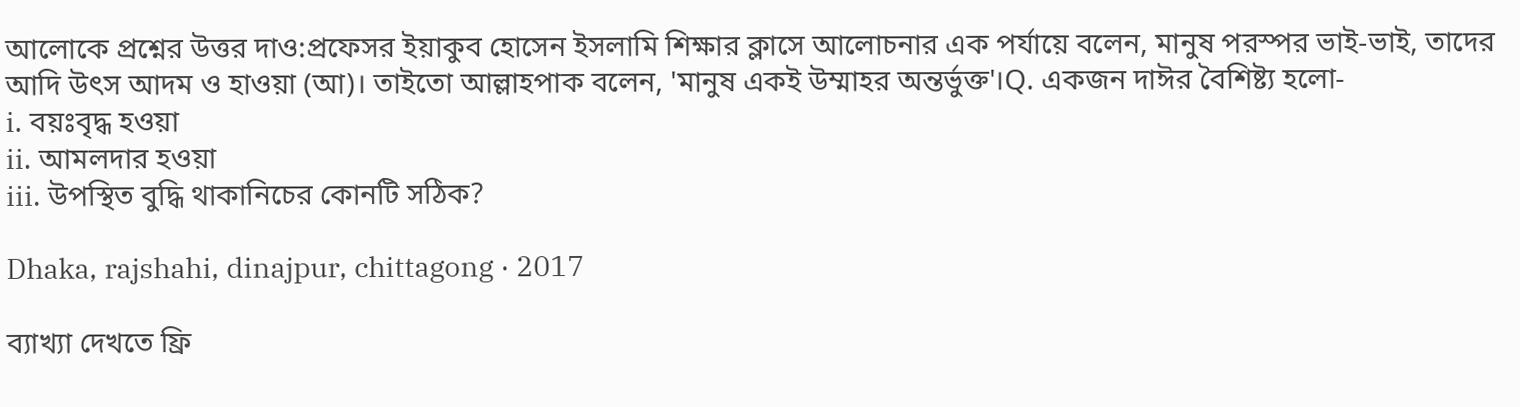আলোকে প্রশ্নের উত্তর দাও:প্রফেসর ইয়াকুব হোসেন ইসলামি শিক্ষার ক্লাসে আলোচনার এক পর্যায়ে বলেন, মানুষ পরস্পর ভাই-ভাই, তাদের আদি উৎস আদম ও হাওয়া (আ)। তাইতো আল্লাহপাক বলেন, 'মানুষ একই উম্মাহর অন্তর্ভুক্ত'।Q. একজন দাঈর বৈশিষ্ট্য হলো-
i. বয়ঃবৃদ্ধ হওয়া
ii. আমলদার হওয়া
iii. উপস্থিত বুদ্ধি থাকানিচের কোনটি সঠিক?

Dhaka, rajshahi, dinajpur, chittagong · 2017

ব্যাখ্যা দেখতে ফ্রি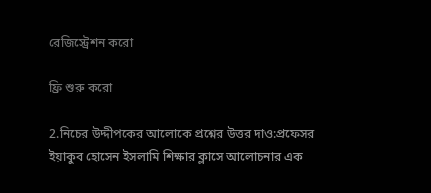রেজিস্ট্রেশন করো

ফ্রি শুরু করো

2.নিচের উদ্দীপকের আলোকে প্রশ্নের উত্তর দাও:প্রফেসর ইয়াকুব হোসেন ইসলামি শিক্ষার ক্লাসে আলোচনার এক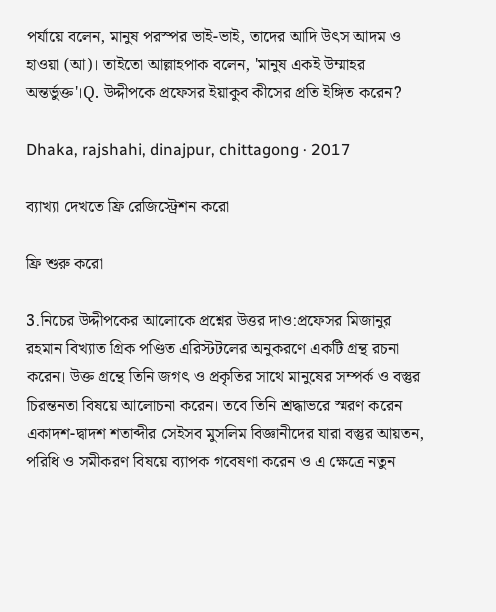পর্যায়ে বলেন, মানুষ পরস্পর ভাই-ভাই, তাদের আদি উৎস আদম ও হাওয়া (আ)। তাইতো আল্লাহপাক বলেন, 'মানুষ একই উম্মাহর অন্তর্ভুক্ত'।Q. উদ্দীপকে প্রফেসর ইয়াকুব কীসের প্রতি ইঙ্গিত করেন?

Dhaka, rajshahi, dinajpur, chittagong · 2017

ব্যাখ্যা দেখতে ফ্রি রেজিস্ট্রেশন করো

ফ্রি শুরু করো

3.নিচের উদ্দীপকের আলোকে প্রশ্নের উত্তর দাও:প্রফেসর মিজানুর রহমান বিখ্যাত গ্রিক পণ্ডিত এরিস্টটলের অনুকরণে একটি গ্রন্থ রচনা করেন। উক্ত গ্রন্থে তিনি জগৎ ও প্রকৃতির সাথে মানুষের সম্পর্ক ও বস্তুর চিরন্তনতা বিষয়ে আলোচনা করেন। তবে তিনি শ্রদ্ধাভরে স্মরণ করেন একাদশ-দ্বাদশ শতাব্দীর সেইসব মুসলিম বিজ্ঞানীদের যারা বস্তুর আয়তন, পরিধি ও সমীকরণ বিষয়ে ব্যাপক গবেষণা করেন ও এ ক্ষেত্রে নতুন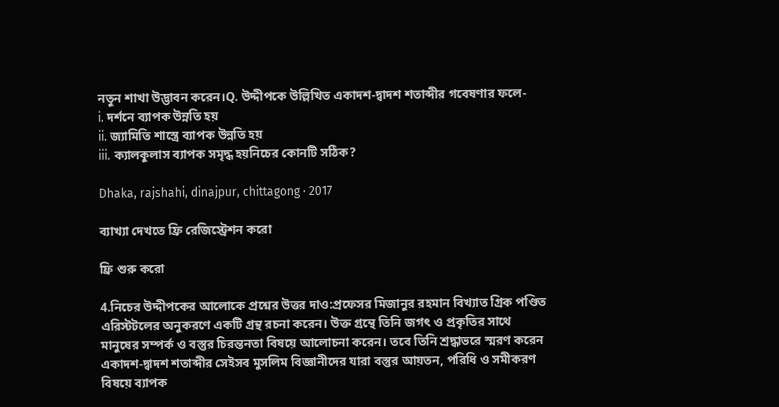নতুন শাখা উদ্ভাবন করেন।Q. উদ্দীপকে উল্লিখিত একাদশ-দ্বাদশ শতাব্দীর গবেষণার ফলে-
i. দর্শনে ব্যাপক উন্নতি হয়
ii. জ্যামিতি শাস্ত্রে ব্যাপক উন্নতি হয়
iii. ক্যালকুলাস ব্যাপক সমৃদ্ধ হয়নিচের কোনটি সঠিক?

Dhaka, rajshahi, dinajpur, chittagong · 2017

ব্যাখ্যা দেখতে ফ্রি রেজিস্ট্রেশন করো

ফ্রি শুরু করো

4.নিচের উদ্দীপকের আলোকে প্রশ্নের উত্তর দাও:প্রফেসর মিজানুর রহমান বিখ্যাত গ্রিক পণ্ডিত এরিস্টটলের অনুকরণে একটি গ্রন্থ রচনা করেন। উক্ত গ্রন্থে তিনি জগৎ ও প্রকৃতির সাথে মানুষের সম্পর্ক ও বস্তুর চিরন্তনতা বিষয়ে আলোচনা করেন। তবে তিনি শ্রদ্ধাভরে স্মরণ করেন একাদশ-দ্বাদশ শতাব্দীর সেইসব মুসলিম বিজ্ঞানীদের যারা বস্তুর আয়তন, পরিধি ও সমীকরণ বিষয়ে ব্যাপক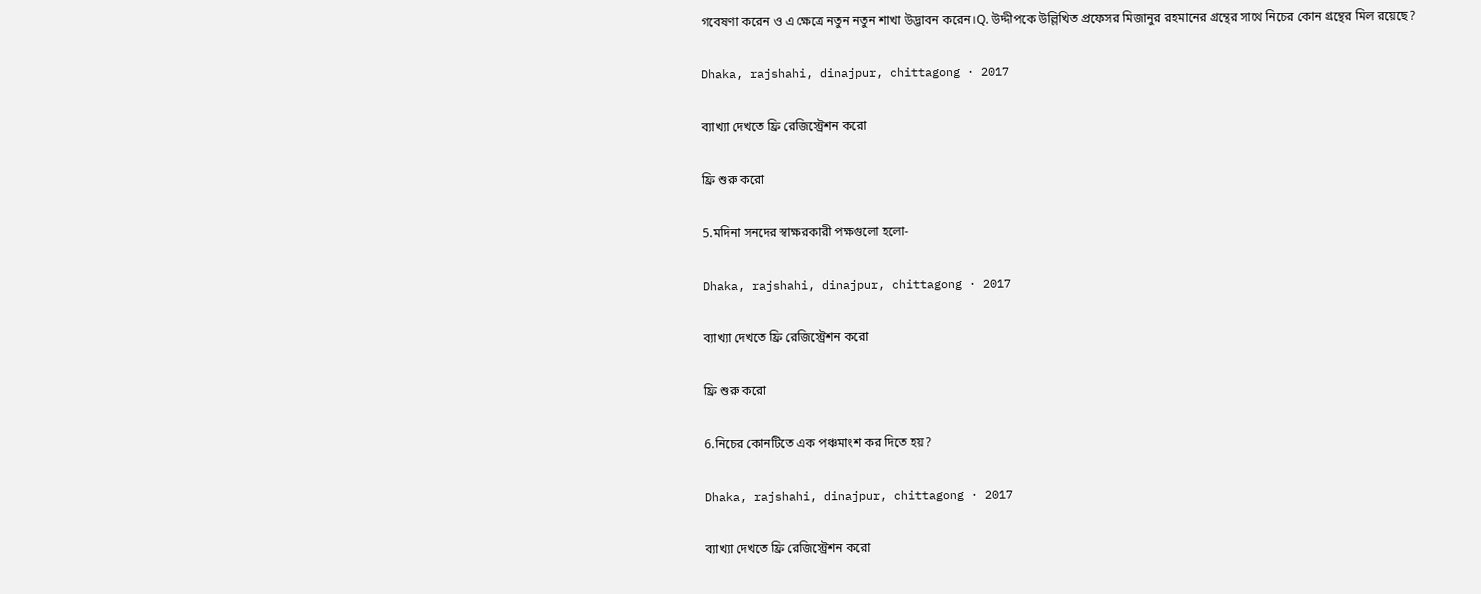গবেষণা করেন ও এ ক্ষেত্রে নতুন নতুন শাখা উদ্ভাবন করেন।Q. উদ্দীপকে উল্লিখিত প্রফেসর মিজানুর রহমানের গ্রন্থের সাথে নিচের কোন গ্রন্থের মিল রয়েছে?

Dhaka, rajshahi, dinajpur, chittagong · 2017

ব্যাখ্যা দেখতে ফ্রি রেজিস্ট্রেশন করো

ফ্রি শুরু করো

5.মদিনা সনদের স্বাক্ষরকারী পক্ষগুলো হলো-

Dhaka, rajshahi, dinajpur, chittagong · 2017

ব্যাখ্যা দেখতে ফ্রি রেজিস্ট্রেশন করো

ফ্রি শুরু করো

6.নিচের কোনটিতে এক পঞ্চমাংশ কর দিতে হয়?

Dhaka, rajshahi, dinajpur, chittagong · 2017

ব্যাখ্যা দেখতে ফ্রি রেজিস্ট্রেশন করো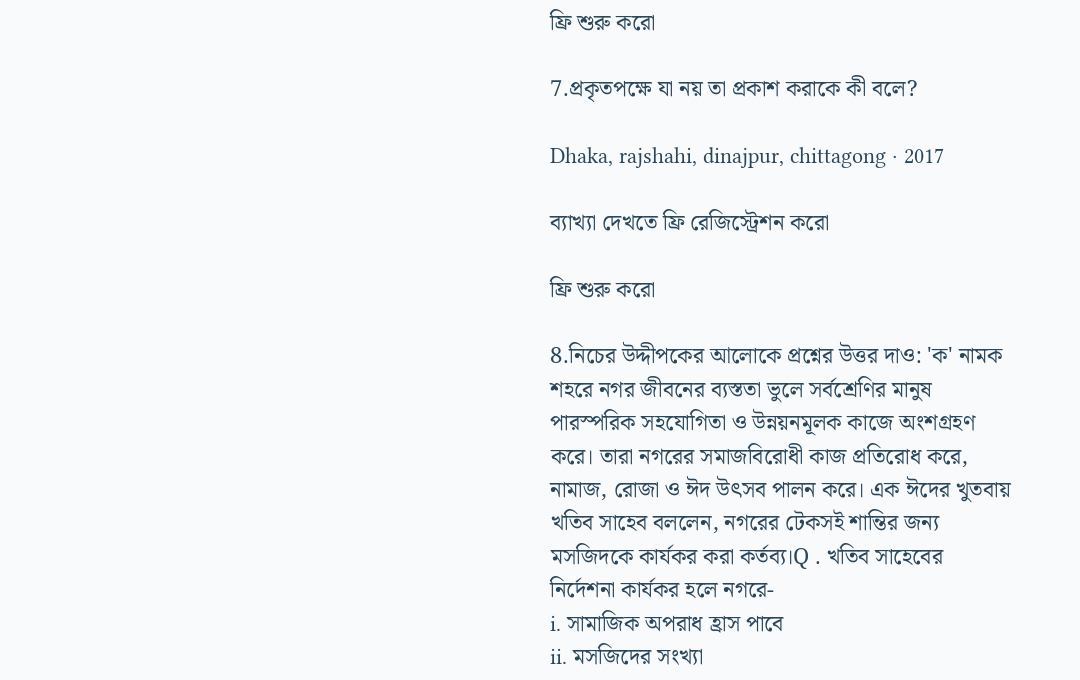ফ্রি শুরু করো

7.প্রকৃতপক্ষে যা নয় তা প্রকাশ করাকে কী বলে?

Dhaka, rajshahi, dinajpur, chittagong · 2017

ব্যাখ্যা দেখতে ফ্রি রেজিস্ট্রেশন করো

ফ্রি শুরু করো

8.নিচের উদ্দীপকের আলোকে প্রশ্নের উত্তর দাও: 'ক' নামক শহরে নগর জীবনের ব্যস্ততা ভুলে সর্বশ্রেণির মানুষ পারস্পরিক সহযোগিতা ও উন্নয়নমূলক কাজে অংশগ্রহণ করে। তারা নগরের সমাজবিরোধী কাজ প্রতিরোধ করে, নামাজ, রোজা ও ঈদ উৎসব পালন করে। এক ঈদের খুতবায় খতিব সাহেব বললেন, নগরের টেকসই শান্তির জন্য মসজিদকে কার্যকর করা কর্তব্য।Q . খতিব সাহেবের নির্দেশনা কার্যকর হলে নগরে-
i. সামাজিক অপরাধ হ্রাস পাবে
ii. মসজিদের সংখ্যা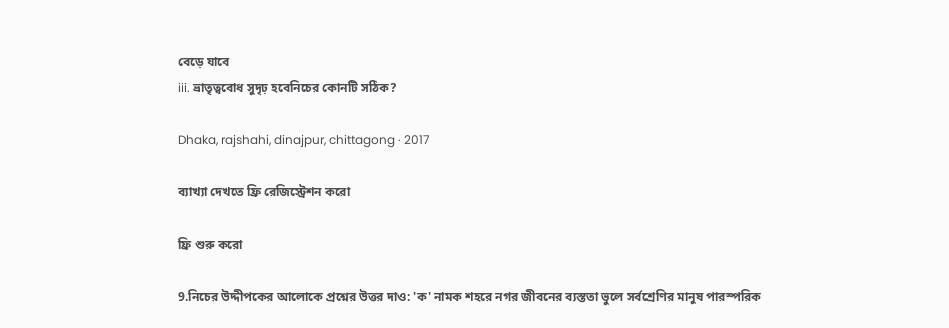বেড়ে যাবে
iii. ভ্রাতৃত্ববোধ সুদৃঢ় হবেনিচের কোনটি সঠিক?

Dhaka, rajshahi, dinajpur, chittagong · 2017

ব্যাখ্যা দেখতে ফ্রি রেজিস্ট্রেশন করো

ফ্রি শুরু করো

9.নিচের উদ্দীপকের আলোকে প্রশ্নের উত্তর দাও: 'ক' নামক শহরে নগর জীবনের ব্যস্ততা ভুলে সর্বশ্রেণির মানুষ পারস্পরিক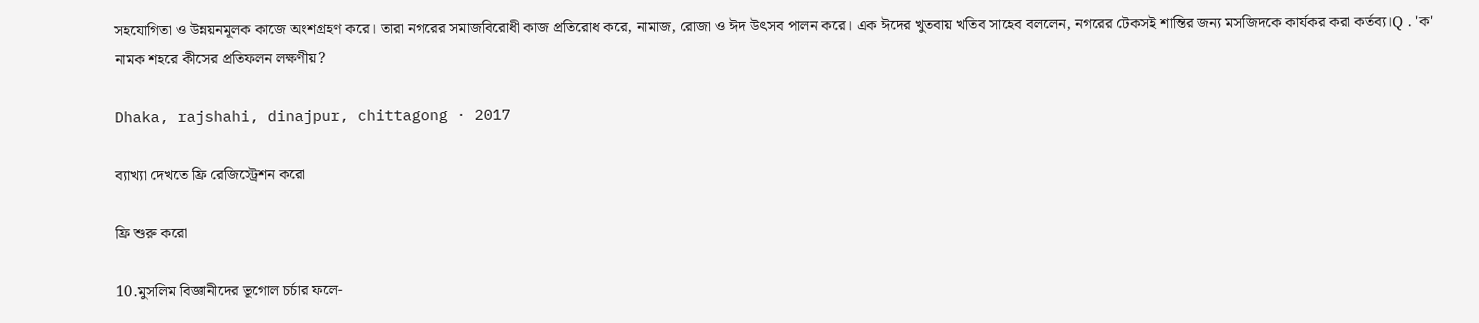সহযোগিতা ও উন্নয়নমূলক কাজে অংশগ্রহণ করে। তারা নগরের সমাজবিরোধী কাজ প্রতিরোধ করে, নামাজ, রোজা ও ঈদ উৎসব পালন করে। এক ঈদের খুতবায় খতিব সাহেব বললেন, নগরের টেকসই শান্তির জন্য মসজিদকে কার্যকর করা কর্তব্য।Q . 'ক' নামক শহরে কীসের প্রতিফলন লক্ষণীয়?

Dhaka, rajshahi, dinajpur, chittagong · 2017

ব্যাখ্যা দেখতে ফ্রি রেজিস্ট্রেশন করো

ফ্রি শুরু করো

10.মুসলিম বিজ্ঞানীদের ভূগোল চর্চার ফলে-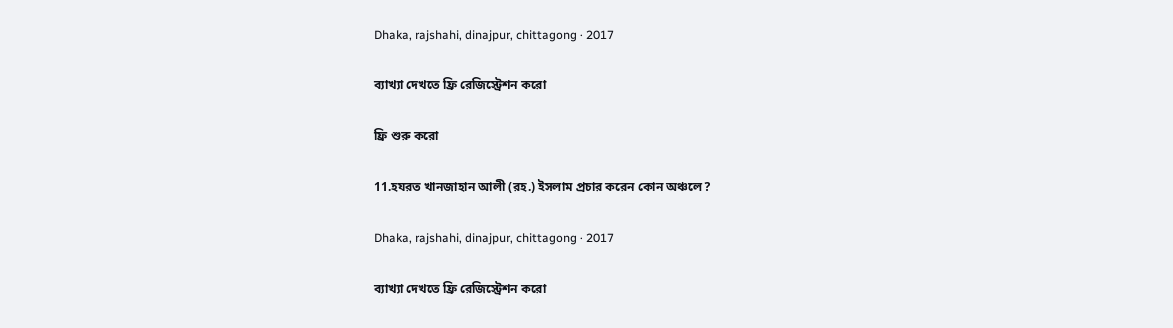Dhaka, rajshahi, dinajpur, chittagong · 2017

ব্যাখ্যা দেখতে ফ্রি রেজিস্ট্রেশন করো

ফ্রি শুরু করো

11.হযরত খানজাহান আলী (রহ.) ইসলাম প্রচার করেন কোন অঞ্চলে?

Dhaka, rajshahi, dinajpur, chittagong · 2017

ব্যাখ্যা দেখতে ফ্রি রেজিস্ট্রেশন করো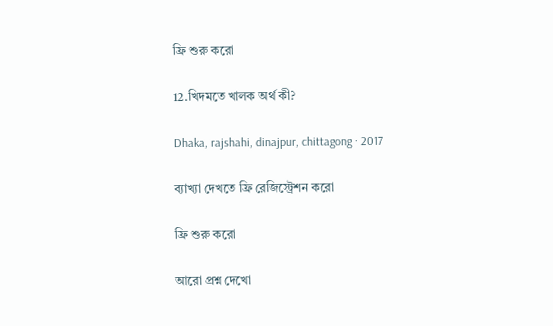ফ্রি শুরু করো

12.খিদমতে খালক অর্থ কী?

Dhaka, rajshahi, dinajpur, chittagong · 2017

ব্যাখ্যা দেখতে ফ্রি রেজিস্ট্রেশন করো

ফ্রি শুরু করো

আরো প্রশ্ন দেখো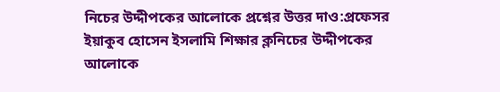নিচের উদ্দীপকের আলোকে প্রশ্নের উত্তর দাও:প্রফেসর ইয়াকুব হোসেন ইসলামি শিক্ষার ক্লনিচের উদ্দীপকের আলোকে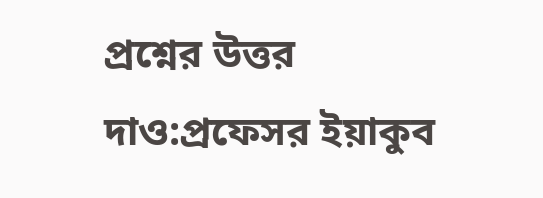প্রশ্নের উত্তর দাও:প্রফেসর ইয়াকুব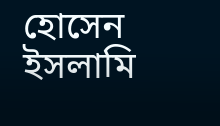হোসেন ইসলামি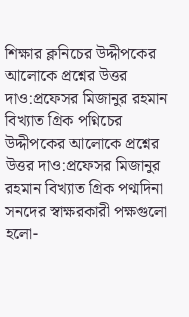শিক্ষার ক্লনিচের উদ্দীপকের আলোকে প্রশ্নের উত্তর দাও:প্রফেসর মিজানুর রহমান বিখ্যাত গ্রিক পণ্নিচের উদ্দীপকের আলোকে প্রশ্নের উত্তর দাও:প্রফেসর মিজানুর রহমান বিখ্যাত গ্রিক পণ্মদিনা সনদের স্বাক্ষরকারী পক্ষগুলো হলো-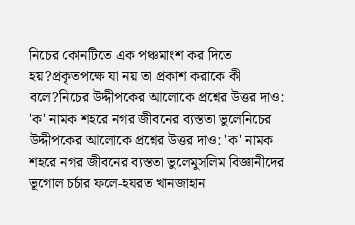নিচের কোনটিতে এক পঞ্চমাংশ কর দিতে হয়?প্রকৃতপক্ষে যা নয় তা প্রকাশ করাকে কী বলে?নিচের উদ্দীপকের আলোকে প্রশ্নের উত্তর দাও: 'ক' নামক শহরে নগর জীবনের ব্যস্ততা ভুলেনিচের উদ্দীপকের আলোকে প্রশ্নের উত্তর দাও: 'ক' নামক শহরে নগর জীবনের ব্যস্ততা ভুলেমুসলিম বিজ্ঞানীদের ভূগোল চর্চার ফলে-হযরত খানজাহান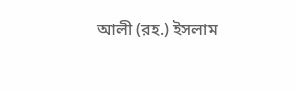আলী (রহ.) ইসলাম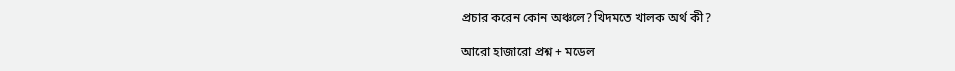প্রচার করেন কোন অঞ্চলে?খিদমতে খালক অর্থ কী?

আরো হাজারো প্রশ্ন + মডেল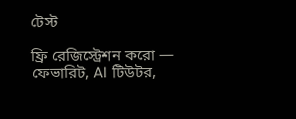টেস্ট

ফ্রি রেজিস্ট্রেশন করো — ফেভারিট, AI টিউটর,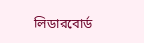লিডারবোর্ড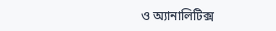ও অ্যানালিটিক্স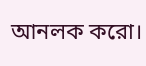আনলক করো।